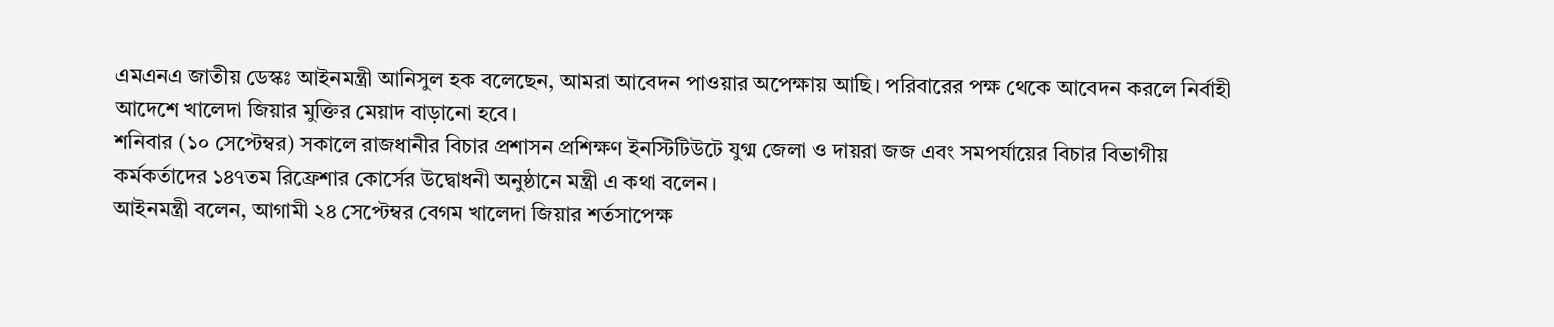এমএনএ জাতীয় ডেস্কঃ আইনমন্ত্রী আনিসুল হক বলেছেন, আমরা আবেদন পাওয়ার অপেক্ষায় আছি। পরিবারের পক্ষ থেকে আবেদন করলে নির্বাহী আদেশে খালেদা জিয়ার মুক্তির মেয়াদ বাড়ানো হবে।
শনিবার (১০ সেপ্টেম্বর) সকালে রাজধানীর বিচার প্রশাসন প্রশিক্ষণ ইনস্টিটিউটে যুগ্ম জেলা ও দায়রা জজ এবং সমপর্যায়ের বিচার বিভাগীয় কর্মকর্তাদের ১৪৭তম রিফ্রেশার কোর্সের উদ্বোধনী অনুষ্ঠানে মন্ত্রী এ কথা বলেন।
আইনমন্ত্রী বলেন, আগামী ২৪ সেপ্টেম্বর বেগম খালেদা জিয়ার শর্তসাপেক্ষ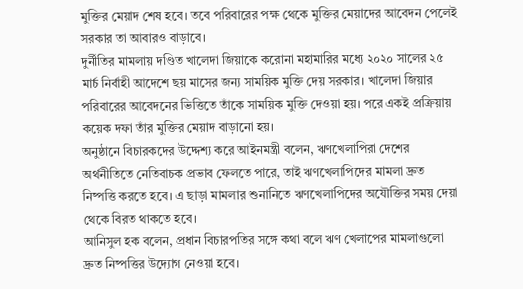মুক্তির মেয়াদ শেষ হবে। তবে পরিবারের পক্ষ থেকে মুক্তির মেয়াদের আবেদন পেলেই সরকার তা আবারও বাড়াবে।
দুর্নীতির মামলায় দণ্ডিত খালেদা জিয়াকে করোনা মহামারির মধ্যে ২০২০ সালের ২৫ মার্চ নির্বাহী আদেশে ছয় মাসের জন্য সাময়িক মুক্তি দেয় সরকার। খালেদা জিয়ার পরিবারের আবেদনের ভিত্তিতে তাঁকে সাময়িক মুক্তি দেওয়া হয়। পরে একই প্রক্রিয়ায় কয়েক দফা তাঁর মুক্তির মেয়াদ বাড়ানো হয়।
অনুষ্ঠানে বিচারকদের উদ্দেশ্য করে আইনমন্ত্রী বলেন, ঋণখেলাপিরা দেশের অর্থনীতিতে নেতিবাচক প্রভাব ফেলতে পারে, তাই ঋণখেলাপিদের মামলা দ্রুত নিষ্পত্তি করতে হবে। এ ছাড়া মামলার শুনানিতে ঋণখেলাপিদের অযৌক্তির সময় দেয়া থেকে বিরত থাকতে হবে।
আনিসুল হক বলেন, প্রধান বিচারপতির সঙ্গে কথা বলে ঋণ খেলাপের মামলাগুলো দ্রুত নিষ্পত্তির উদ্যোগ নেওয়া হবে।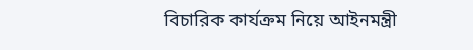বিচারিক কার্যক্রম নিয়ে আইনমন্ত্রী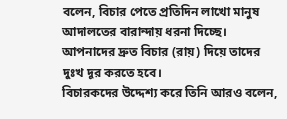বলেন, বিচার পেতে প্রতিদিন লাখো মানুষ আদালতের বারান্দায় ধরনা দিচ্ছে। আপনাদের দ্রুত বিচার (রায়) দিয়ে তাদের দুঃখ দূর করতে হবে।
বিচারকদের উদ্দেশ্য করে তিনি আরও বলেন,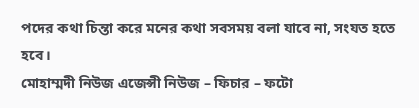পদের কথা চিন্তা করে মনের কথা সবসময় বলা যাবে না, সংযত হতে হবে।
মোহাম্মদী নিউজ এজেন্সী নিউজ – ফিচার – ফটো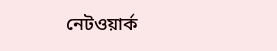নেটওয়ার্ক